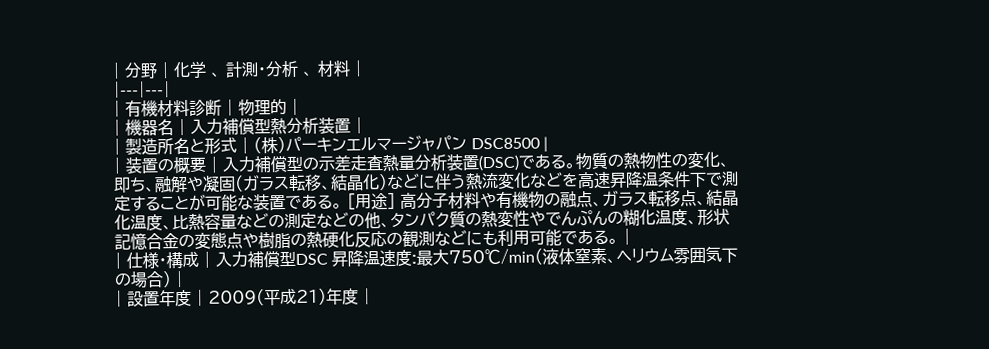| 分野 | 化学 、 計測・分析 、 材料 |
|---|---|
| 有機材料診断 | 物理的 |
| 機器名 | 入力補償型熱分析装置 |
| 製造所名と形式 | (株)パーキンエルマージャパン DSC8500 |
| 装置の概要 | 入力補償型の示差走査熱量分析装置(DSC)である。物質の熱物性の変化、即ち、融解や凝固(ガラス転移、結晶化)などに伴う熱流変化などを高速昇降温条件下で測定することが可能な装置である。 [用途] 高分子材料や有機物の融点、ガラス転移点、結晶化温度、比熱容量などの測定などの他、タンパク質の熱変性やでんぷんの糊化温度、形状記憶合金の変態点や樹脂の熱硬化反応の観測などにも利用可能である。 |
| 仕様・構成 | 入力補償型DSC 昇降温速度:最大750℃/min(液体窒素、ヘリウム雰囲気下の場合) |
| 設置年度 | 2009(平成21)年度 |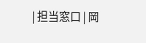| 担当窓口 | 岡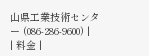山県工業技術センター (086-286-9600) |
| 料金 |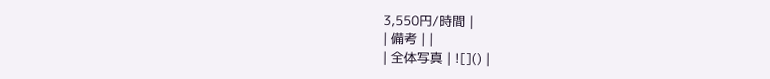3,550円/時間 |
| 備考 | |
| 全体写真 | ![]() |